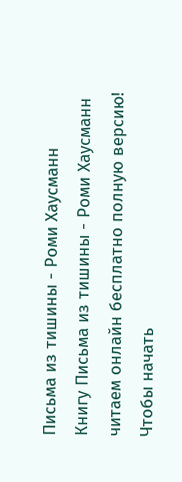Письма из тишины - Роми Хаусманн
Книгу Письма из тишины - Роми Хаусманн читаем онлайн бесплатно полную версию! Чтобы начать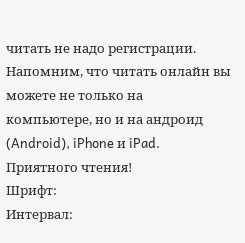читать не надо регистрации. Напомним, что читать онлайн вы можете не только на компьютере, но и на андроид (Android), iPhone и iPad. Приятного чтения!
Шрифт:
Интервал: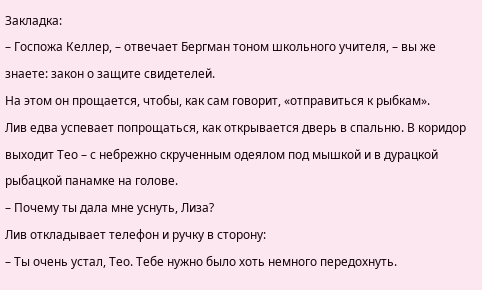Закладка:
– Госпожа Келлер, – отвечает Бергман тоном школьного учителя, – вы же знаете: закон о защите свидетелей.
На этом он прощается, чтобы, как сам говорит, «отправиться к рыбкам».
Лив едва успевает попрощаться, как открывается дверь в спальню. В коридор выходит Тео – с небрежно скрученным одеялом под мышкой и в дурацкой рыбацкой панамке на голове.
– Почему ты дала мне уснуть, Лиза?
Лив откладывает телефон и ручку в сторону:
– Ты очень устал, Тео. Тебе нужно было хоть немного передохнуть.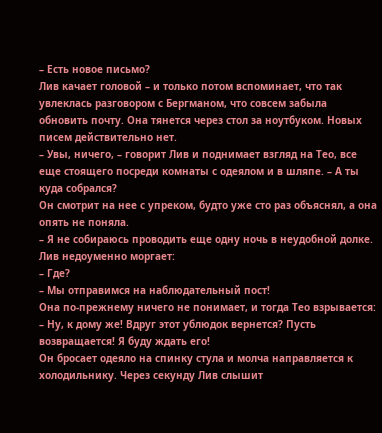– Есть новое письмо?
Лив качает головой – и только потом вспоминает, что так увлеклась разговором с Бергманом, что совсем забыла обновить почту. Она тянется через стол за ноутбуком. Новых писем действительно нет.
– Увы, ничего, – говорит Лив и поднимает взгляд на Тео, все еще стоящего посреди комнаты с одеялом и в шляпе. – А ты куда собрался?
Он смотрит на нее с упреком, будто уже сто раз объяснял, а она опять не поняла.
– Я не собираюсь проводить еще одну ночь в неудобной долке.
Лив недоуменно моргает:
– Где?
– Мы отправимся на наблюдательный пост!
Она по-прежнему ничего не понимает, и тогда Тео взрывается:
– Ну, к дому же! Вдруг этот ублюдок вернется? Пусть возвращается! Я буду ждать его!
Он бросает одеяло на спинку стула и молча направляется к холодильнику. Через секунду Лив слышит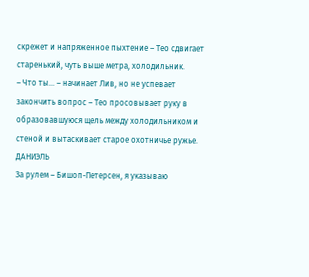скрежет и напряженное пыхтение – Тео сдвигает старенький, чуть выше метра, холодильник.
– Что ты… – начинает Лив, но не успевает закончить вопрос – Тео просовывает руку в образовавшуюся щель между холодильником и стеной и вытаскивает старое охотничье ружье.
ДАНИЭЛЬ
За рулем – Бишоп-Петерсен, я указываю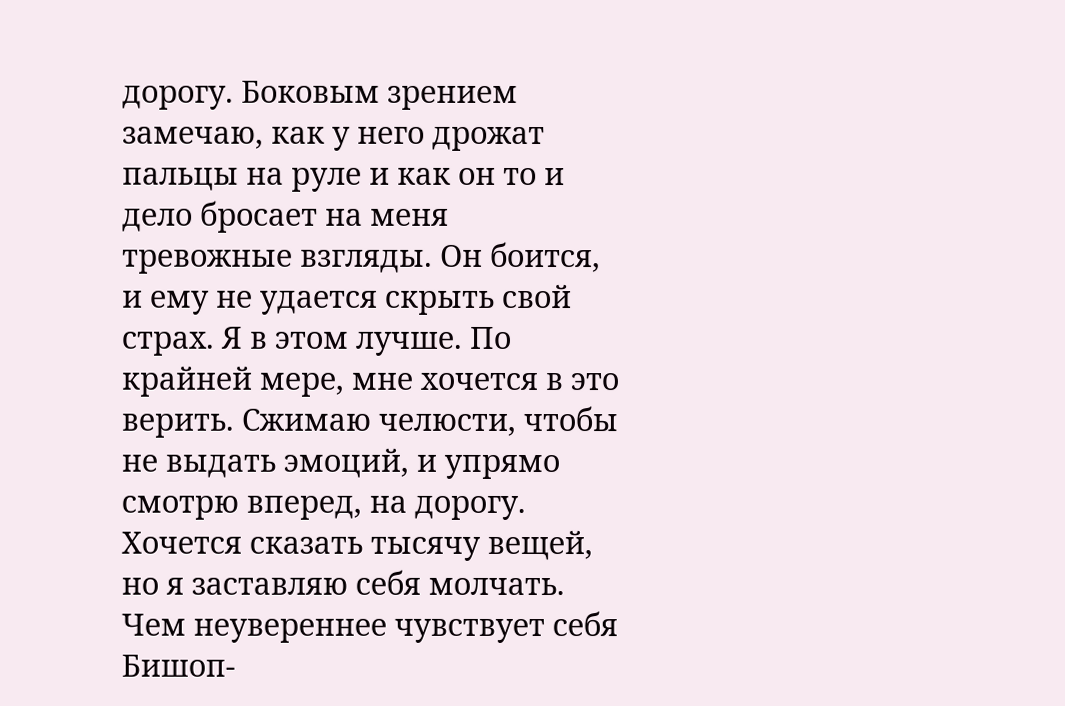дорогу. Боковым зрением замечаю, как у него дрожат пальцы на руле и как он то и дело бросает на меня тревожные взгляды. Он боится, и ему не удается скрыть свой страх. Я в этом лучше. По крайней мере, мне хочется в это верить. Сжимаю челюсти, чтобы не выдать эмоций, и упрямо смотрю вперед, на дорогу. Хочется сказать тысячу вещей, но я заставляю себя молчать. Чем неувереннее чувствует себя Бишоп-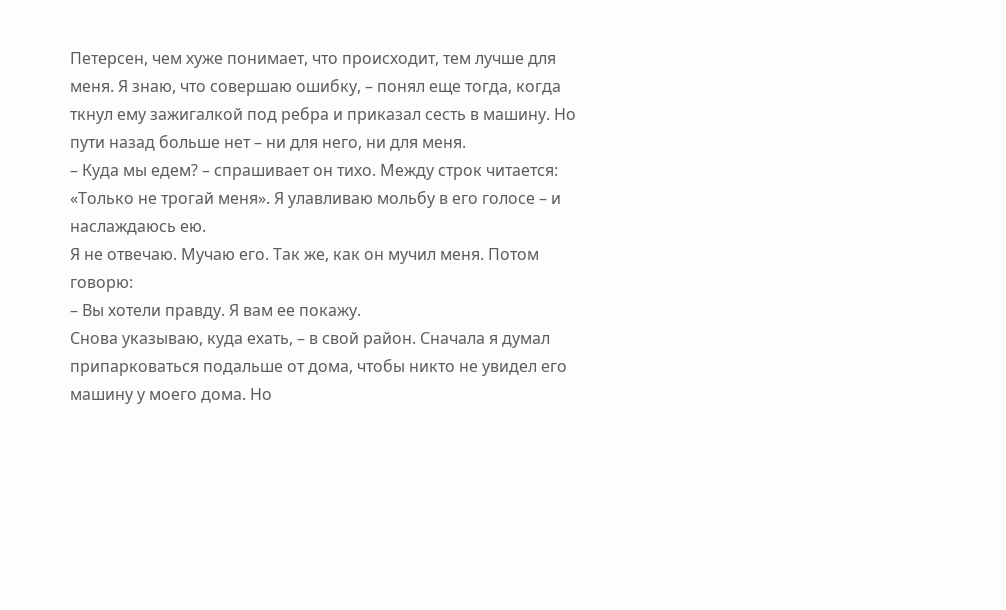Петерсен, чем хуже понимает, что происходит, тем лучше для меня. Я знаю, что совершаю ошибку, – понял еще тогда, когда ткнул ему зажигалкой под ребра и приказал сесть в машину. Но пути назад больше нет – ни для него, ни для меня.
– Куда мы едем? – спрашивает он тихо. Между строк читается: «Только не трогай меня». Я улавливаю мольбу в его голосе – и наслаждаюсь ею.
Я не отвечаю. Мучаю его. Так же, как он мучил меня. Потом говорю:
– Вы хотели правду. Я вам ее покажу.
Снова указываю, куда ехать, – в свой район. Сначала я думал припарковаться подальше от дома, чтобы никто не увидел его машину у моего дома. Но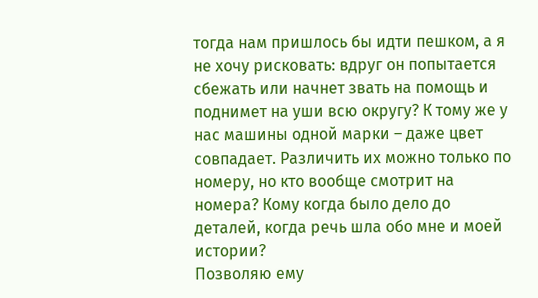тогда нам пришлось бы идти пешком, а я не хочу рисковать: вдруг он попытается сбежать или начнет звать на помощь и поднимет на уши всю округу? К тому же у нас машины одной марки – даже цвет совпадает. Различить их можно только по номеру, но кто вообще смотрит на номера? Кому когда было дело до деталей, когда речь шла обо мне и моей истории?
Позволяю ему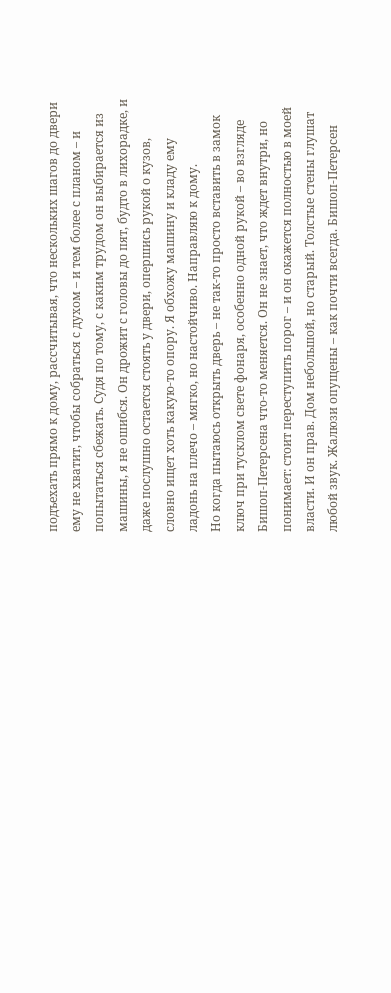подъехать прямо к дому, рассчитывая, что нескольких шагов до двери ему не хватит, чтобы собраться с духом – и тем более с планом – и попытаться сбежать. Судя по тому, с каким трудом он выбирается из машины, я не ошибся. Он дрожит с головы до пят, будто в лихорадке, и даже послушно остается стоять у двери, опершись рукой о кузов, словно ищет хоть какую-то опору. Я обхожу машину и кладу ему ладонь на плечо – мягко, но настойчиво. Направляю к дому.
Но когда пытаюсь открыть дверь – не так-то просто вставить в замок ключ при тусклом свете фонаря, особенно одной рукой – во взгляде Бишоп-Петерсена что-то меняется. Он не знает, что ждет внутри, но понимает: стоит переступить порог – и он окажется полностью в моей власти. И он прав. Дом небольшой, но старый. Толстые стены глушат любой звук. Жалюзи опущены – как почти всегда. Бишоп-Петерсен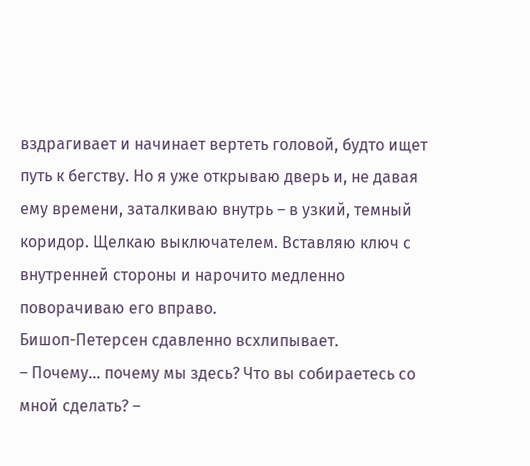вздрагивает и начинает вертеть головой, будто ищет путь к бегству. Но я уже открываю дверь и, не давая ему времени, заталкиваю внутрь – в узкий, темный коридор. Щелкаю выключателем. Вставляю ключ с внутренней стороны и нарочито медленно поворачиваю его вправо.
Бишоп-Петерсен сдавленно всхлипывает.
– Почему… почему мы здесь? Что вы собираетесь со мной сделать? –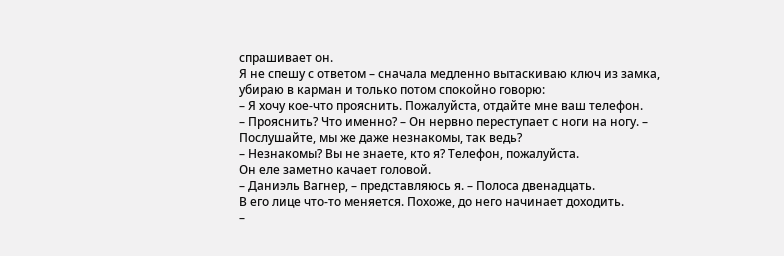спрашивает он.
Я не спешу с ответом – сначала медленно вытаскиваю ключ из замка, убираю в карман и только потом спокойно говорю:
– Я хочу кое-что прояснить. Пожалуйста, отдайте мне ваш телефон.
– Прояснить? Что именно? – Он нервно переступает с ноги на ногу. – Послушайте, мы же даже незнакомы, так ведь?
– Незнакомы? Вы не знаете, кто я? Телефон, пожалуйста.
Он еле заметно качает головой.
– Даниэль Вагнер, – представляюсь я. – Полоса двенадцать.
В его лице что-то меняется. Похоже, до него начинает доходить.
–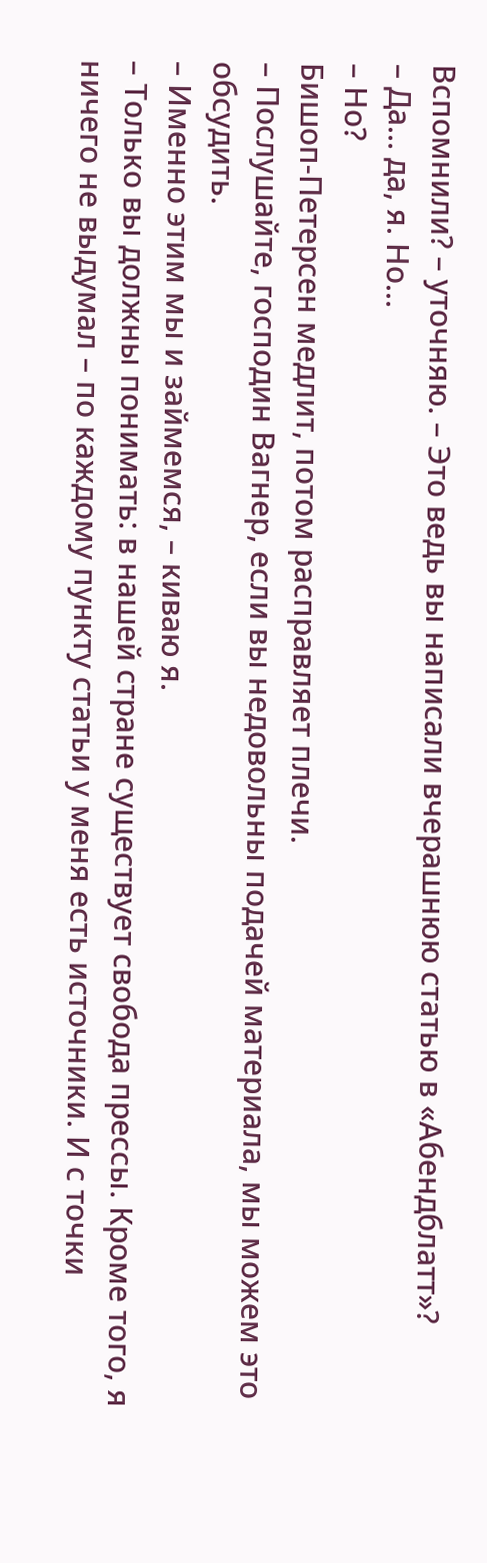Вспомнили? – уточняю. – Это ведь вы написали вчерашнюю статью в «Абендблатт»?
– Да… да, я. Но…
– Но?
Бишоп-Петерсен медлит, потом расправляет плечи.
– Послушайте, господин Вагнер, если вы недовольны подачей материала, мы можем это обсудить.
– Именно этим мы и займемся, – киваю я.
– Только вы должны понимать: в нашей стране существует свобода прессы. Кроме того, я ничего не выдумал – по каждому пункту статьи у меня есть источники. И с точки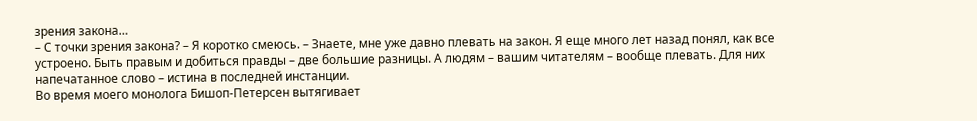зрения закона…
– С точки зрения закона? – Я коротко смеюсь. – Знаете, мне уже давно плевать на закон. Я еще много лет назад понял, как все устроено. Быть правым и добиться правды – две большие разницы. А людям – вашим читателям – вообще плевать. Для них напечатанное слово – истина в последней инстанции.
Во время моего монолога Бишоп-Петерсен вытягивает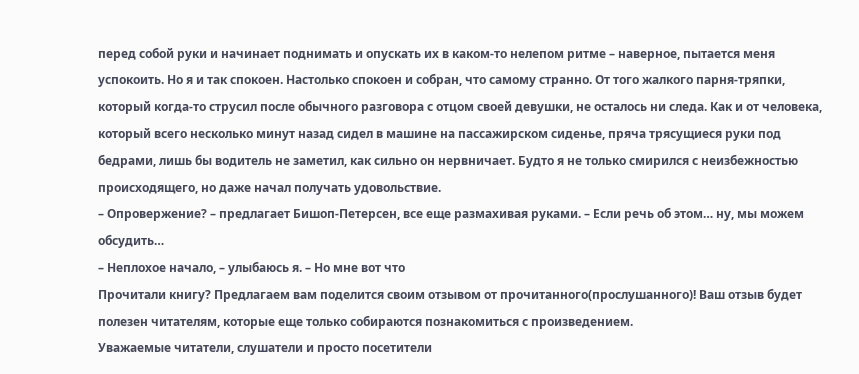перед собой руки и начинает поднимать и опускать их в каком-то нелепом ритме – наверное, пытается меня успокоить. Но я и так спокоен. Настолько спокоен и собран, что самому странно. От того жалкого парня-тряпки, который когда-то струсил после обычного разговора с отцом своей девушки, не осталось ни следа. Как и от человека, который всего несколько минут назад сидел в машине на пассажирском сиденье, пряча трясущиеся руки под бедрами, лишь бы водитель не заметил, как сильно он нервничает. Будто я не только смирился с неизбежностью происходящего, но даже начал получать удовольствие.
– Опровержение? – предлагает Бишоп-Петерсен, все еще размахивая руками. – Если речь об этом… ну, мы можем обсудить…
– Неплохое начало, – улыбаюсь я. – Но мне вот что
Прочитали книгу? Предлагаем вам поделится своим отзывом от прочитанного(прослушанного)! Ваш отзыв будет полезен читателям, которые еще только собираются познакомиться с произведением.
Уважаемые читатели, слушатели и просто посетители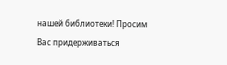нашей библиотеки! Просим Вас придерживаться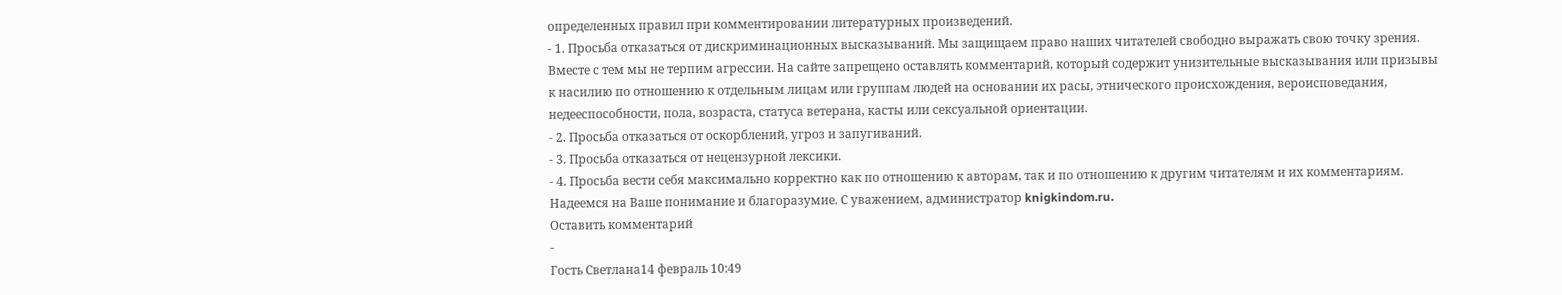определенных правил при комментировании литературных произведений.
- 1. Просьба отказаться от дискриминационных высказываний. Мы защищаем право наших читателей свободно выражать свою точку зрения. Вместе с тем мы не терпим агрессии. На сайте запрещено оставлять комментарий, который содержит унизительные высказывания или призывы к насилию по отношению к отдельным лицам или группам людей на основании их расы, этнического происхождения, вероисповедания, недееспособности, пола, возраста, статуса ветерана, касты или сексуальной ориентации.
- 2. Просьба отказаться от оскорблений, угроз и запугиваний.
- 3. Просьба отказаться от нецензурной лексики.
- 4. Просьба вести себя максимально корректно как по отношению к авторам, так и по отношению к другим читателям и их комментариям.
Надеемся на Ваше понимание и благоразумие. С уважением, администратор knigkindom.ru.
Оставить комментарий
-
Гость Светлана14 февраль 10:49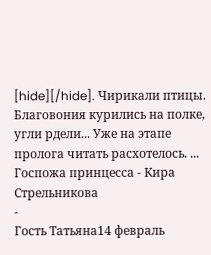[hide][/hide]. Чирикали птицы. Благовония курились на полке, угли рдели... Уже на этапе пролога читать расхотелось. ...
Госпожа принцесса - Кира Стрельникова
-
Гость Татьяна14 февраль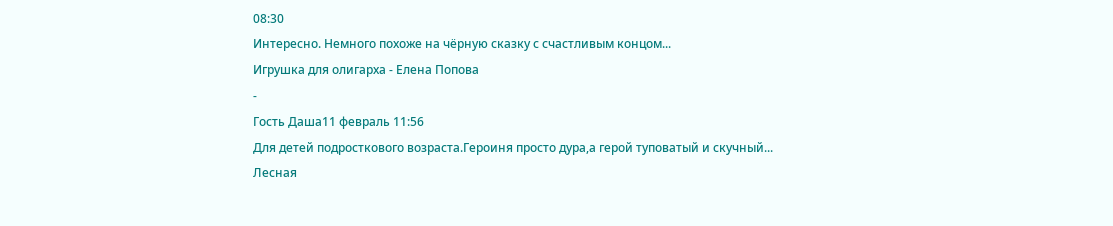08:30
Интересно. Немного похоже на чёрную сказку с счастливым концом...
Игрушка для олигарха - Елена Попова
-
Гость Даша11 февраль 11:56
Для детей подросткового возраста.Героиня просто дура,а герой туповатый и скучный...
Лесная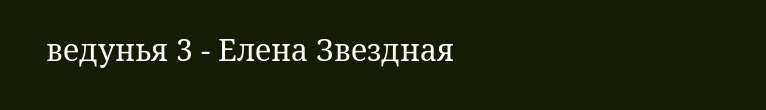ведунья 3 - Елена Звездная